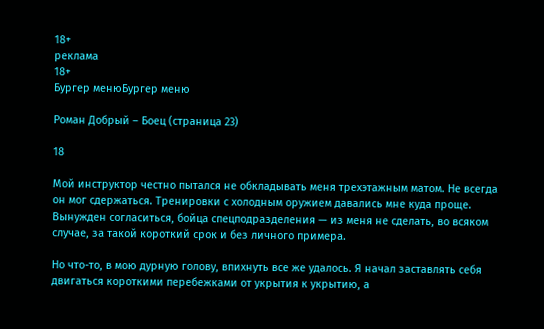18+
реклама
18+
Бургер менюБургер меню

Роман Добрый – Боец (страница 23)

18

Мой инструктор честно пытался не обкладывать меня трехэтажным матом. Не всегда он мог сдержаться. Тренировки с холодным оружием давались мне куда проще. Вынужден согласиться, бойца спецподразделения — из меня не сделать, во всяком случае, за такой короткий срок и без личного примера.

Но что-то, в мою дурную голову, впихнуть все же удалось. Я начал заставлять себя двигаться короткими перебежками от укрытия к укрытию, а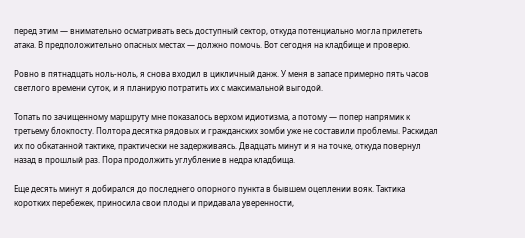перед этим — внимательно осматривать весь доступный сектор, откуда потенциально могла прилететь атака. В предположительно опасных местах — должно помочь. Вот сегодня на кладбище и проверю.

Ровно в пятнадцать ноль-ноль, я снова входил в цикличный данж. У меня в запасе примерно пять часов светлого времени суток, и я планирую потратить их с максимальной выгодой.

Топать по зачищенному маршруту мне показалось верхом идиотизма, а потому — попер напрямик к третьему блокпосту. Полтора десятка рядовых и гражданских зомби уже не составили проблемы. Раскидал их по обкатанной тактике, практически не задерживаясь. Двадцать минут и я на точке, откуда повернул назад в прошлый раз. Пора продолжить углубление в недра кладбища.

Еще десять минут я добирался до последнего опорного пункта в бывшем оцеплении вояк. Тактика коротких перебежек, приносила свои плоды и придавала уверенности,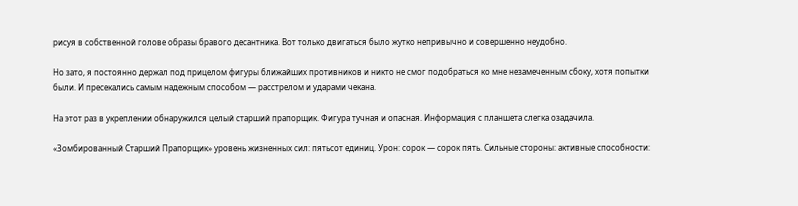рисуя в собственной голове образы бравого десантника. Вот только двигаться было жутко непривычно и совершенно неудобно.

Но зато, я постоянно держал под прицелом фигуры ближайших противников и никто не смог подобраться ко мне незамеченным сбоку, хотя попытки были. И пресекались самым надежным способом — расстрелом и ударами чекана.

На этот раз в укреплении обнаружился целый старший прапорщик. Фигура тучная и опасная. Информация с планшета слегка озадачила.

«Зомбированный Старший Прапорщик» уровень жизненных сил: пятьсот единиц. Урон: сорок — сорок пять. Сильные стороны: активные способности: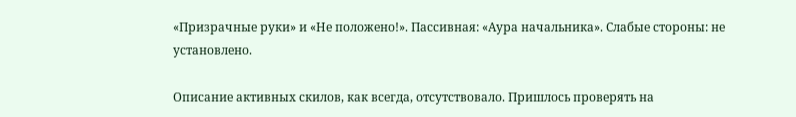«Призрачные руки» и «Не положено!». Пассивная: «Аура начальника». Слабые стороны: не установлено.

Описание активных скилов, как всегда, отсутствовало. Пришлось проверять на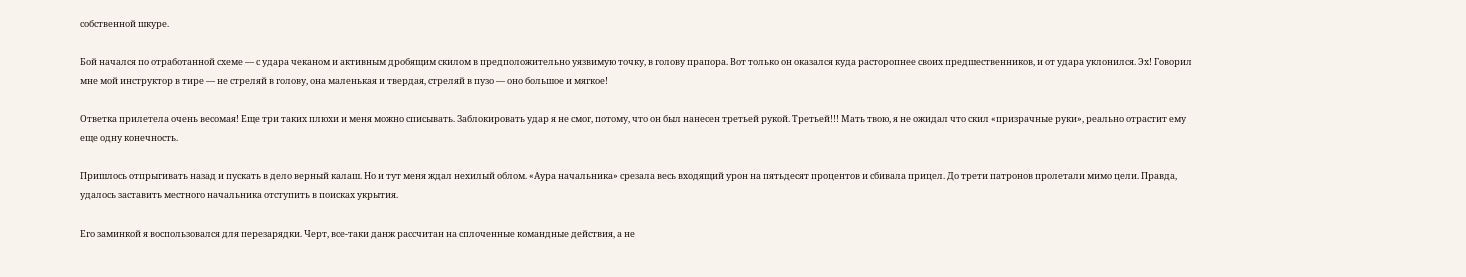собственной шкуре.

Бой начался по отработанной схеме — с удара чеканом и активным дробящим скилом в предположительно уязвимую точку, в голову прапора. Вот только он оказался куда расторопнее своих предшественников, и от удара уклонился. Эх! Говорил мне мой инструктор в тире — не стреляй в голову, она маленькая и твердая, стреляй в пузо — оно большое и мягкое!

Ответка прилетела очень весомая! Еще три таких плюхи и меня можно списывать. Заблокировать удар я не смог, потому, что он был нанесен третьей рукой. Третьей!!! Мать твою, я не ожидал что скил «призрачные руки», реально отрастит ему еще одну конечность.

Пришлось отпрыгивать назад и пускать в дело верный калаш. Но и тут меня ждал нехилый облом. «Аура начальника» срезала весь входящий урон на пятьдесят процентов и сбивала прицел. До трети патронов пролетали мимо цели. Правда, удалось заставить местного начальника отступить в поисках укрытия.

Его заминкой я воспользовался для перезарядки. Черт, все-таки данж рассчитан на сплоченные командные действия, а не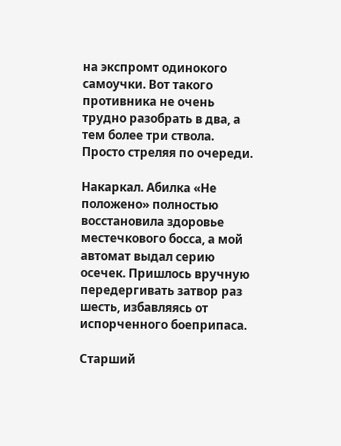на экспромт одинокого самоучки. Вот такого противника не очень трудно разобрать в два, а тем более три ствола. Просто стреляя по очереди.

Накаркал. Абилка «Не положено» полностью восстановила здоровье местечкового босса, а мой автомат выдал серию осечек. Пришлось вручную передергивать затвор раз шесть, избавляясь от испорченного боеприпаса.

Старший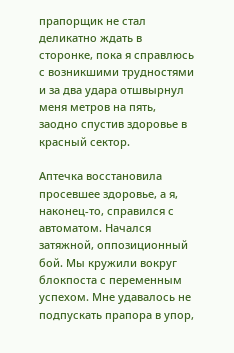прапорщик не стал деликатно ждать в сторонке, пока я справлюсь с возникшими трудностями и за два удара отшвырнул меня метров на пять, заодно спустив здоровье в красный сектор.

Аптечка восстановила просевшее здоровье, а я, наконец-то, справился с автоматом. Начался затяжной, оппозиционный бой. Мы кружили вокруг блокпоста с переменным успехом. Мне удавалось не подпускать прапора в упор,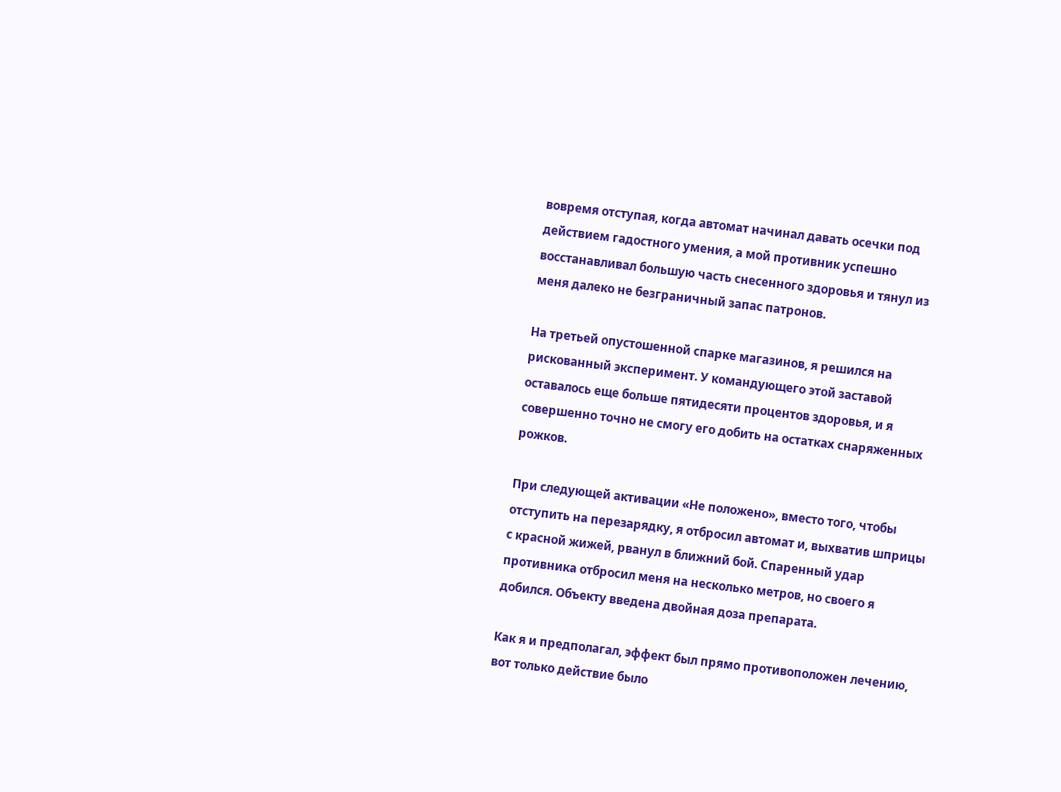вовремя отступая, когда автомат начинал давать осечки под действием гадостного умения, а мой противник успешно восстанавливал большую часть снесенного здоровья и тянул из меня далеко не безграничный запас патронов.

На третьей опустошенной спарке магазинов, я решился на рискованный эксперимент. У командующего этой заставой оставалось еще больше пятидесяти процентов здоровья, и я совершенно точно не смогу его добить на остатках снаряженных рожков.

При следующей активации «Не положено», вместо того, чтобы отступить на перезарядку, я отбросил автомат и, выхватив шприцы с красной жижей, рванул в ближний бой. Спаренный удар противника отбросил меня на несколько метров, но своего я добился. Объекту введена двойная доза препарата.

Как я и предполагал, эффект был прямо противоположен лечению, вот только действие было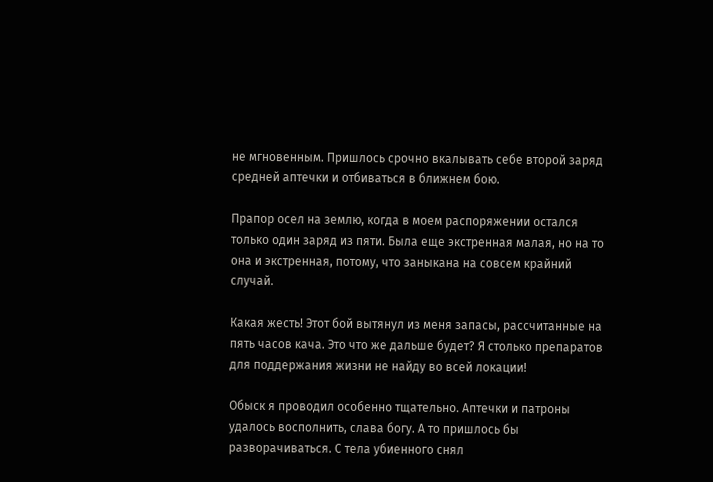не мгновенным. Пришлось срочно вкалывать себе второй заряд средней аптечки и отбиваться в ближнем бою.

Прапор осел на землю, когда в моем распоряжении остался только один заряд из пяти. Была еще экстренная малая, но на то она и экстренная, потому, что заныкана на совсем крайний случай.

Какая жесть! Этот бой вытянул из меня запасы, рассчитанные на пять часов кача. Это что же дальше будет? Я столько препаратов для поддержания жизни не найду во всей локации!

Обыск я проводил особенно тщательно. Аптечки и патроны удалось восполнить, слава богу. А то пришлось бы разворачиваться. С тела убиенного снял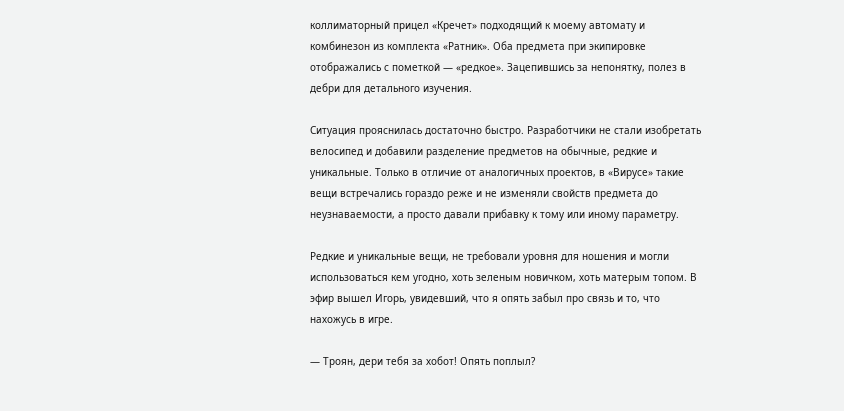коллиматорный прицел «Кречет» подходящий к моему автомату и комбинезон из комплекта «Ратник». Оба предмета при экипировке отображались с пометкой — «редкое». Зацепившись за непонятку, полез в дебри для детального изучения.

Ситуация прояснилась достаточно быстро. Разработчики не стали изобретать велосипед и добавили разделение предметов на обычные, редкие и уникальные. Только в отличие от аналогичных проектов, в «Вирусе» такие вещи встречались гораздо реже и не изменяли свойств предмета до неузнаваемости, а просто давали прибавку к тому или иному параметру.

Редкие и уникальные вещи, не требовали уровня для ношения и могли использоваться кем угодно, хоть зеленым новичком, хоть матерым топом. В эфир вышел Игорь, увидевший, что я опять забыл про связь и то, что нахожусь в игре.

— Троян, дери тебя за хобот! Опять поплыл?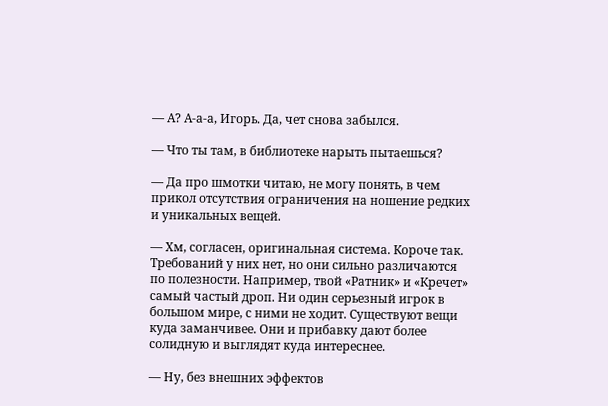— А? А-а-а, Игорь. Да, чет снова забылся.

— Что ты там, в библиотеке нарыть пытаешься?

— Да про шмотки читаю, не могу понять, в чем прикол отсутствия ограничения на ношение редких и уникальных вещей.

— Хм, согласен, оригинальная система. Короче так. Требований у них нет, но они сильно различаются по полезности. Например, твой «Ратник» и «Кречет» самый частый дроп. Ни один серьезный игрок в большом мире, с ними не ходит. Существуют вещи куда заманчивее. Они и прибавку дают более солидную и выглядят куда интереснее.

— Ну, без внешних эффектов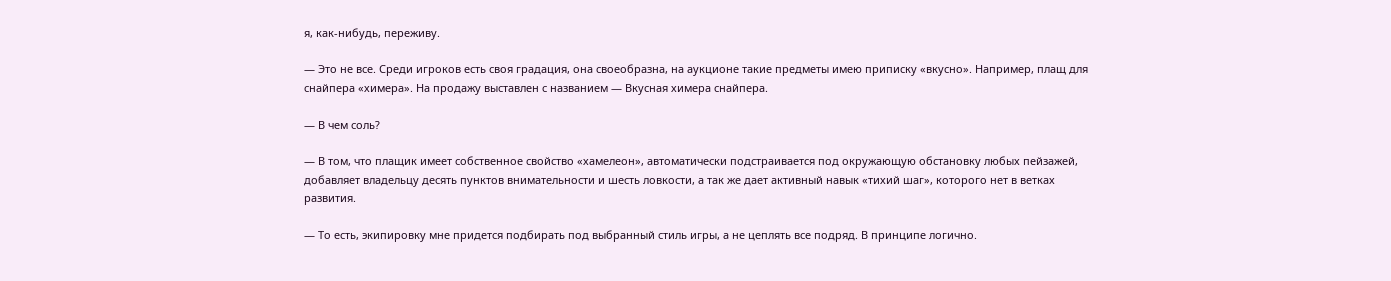я, как-нибудь, переживу.

— Это не все. Среди игроков есть своя градация, она своеобразна, на аукционе такие предметы имею приписку «вкусно». Например, плащ для снайпера «химера». На продажу выставлен с названием — Вкусная химера снайпера.

— В чем соль?

— В том, что плащик имеет собственное свойство «хамелеон», автоматически подстраивается под окружающую обстановку любых пейзажей, добавляет владельцу десять пунктов внимательности и шесть ловкости, а так же дает активный навык «тихий шаг», которого нет в ветках развития.

— То есть, экипировку мне придется подбирать под выбранный стиль игры, а не цеплять все подряд. В принципе логично.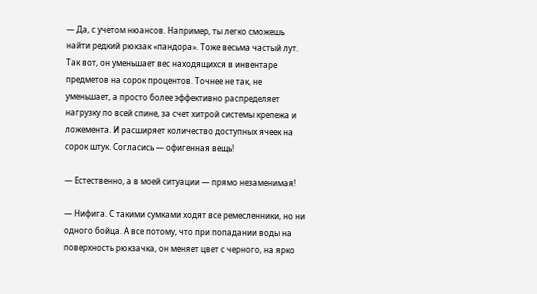— Да, с учетом нюансов. Например, ты легко сможешь найти редкий рюкзак «пандора». Тоже весьма частый лут. Так вот, он уменьшает вес находящихся в инвентаре предметов на сорок процентов. Точнее не так, не уменьшает, а просто более эффективно распределяет нагрузку по всей спине, за счет хитрой системы крепежа и ложемента. И расширяет количество доступных ячеек на сорок штук. Согласись — офигенная вещь!

— Естественно, а в моей ситуации — прямо незаменимая!

— Нифига. С такими сумками ходят все ремесленники, но ни одного бойца. А все потому, что при попадании воды на поверхность рюкзачка, он меняет цвет с черного, на ярко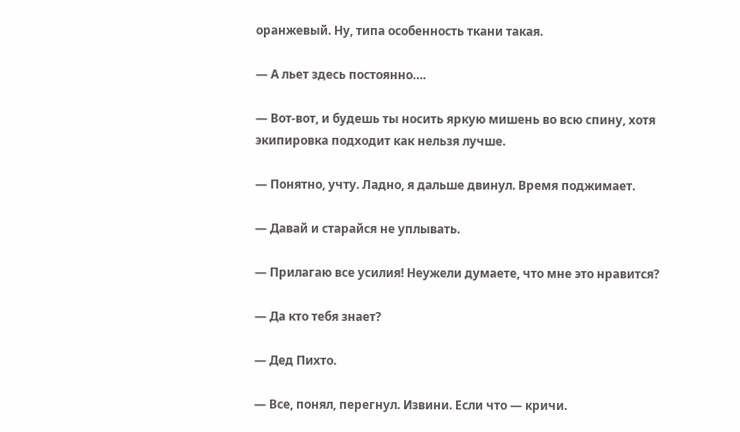оранжевый. Ну, типа особенность ткани такая.

— А льет здесь постоянно….

— Вот-вот, и будешь ты носить яркую мишень во всю спину, хотя экипировка подходит как нельзя лучше.

— Понятно, учту. Ладно, я дальше двинул. Время поджимает.

— Давай и старайся не уплывать.

— Прилагаю все усилия! Неужели думаете, что мне это нравится?

— Да кто тебя знает?

— Дед Пихто.

— Все, понял, перегнул. Извини. Если что — кричи.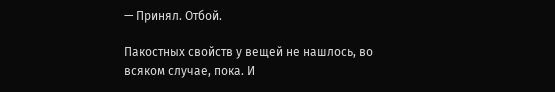— Принял. Отбой.

Пакостных свойств у вещей не нашлось, во всяком случае, пока. И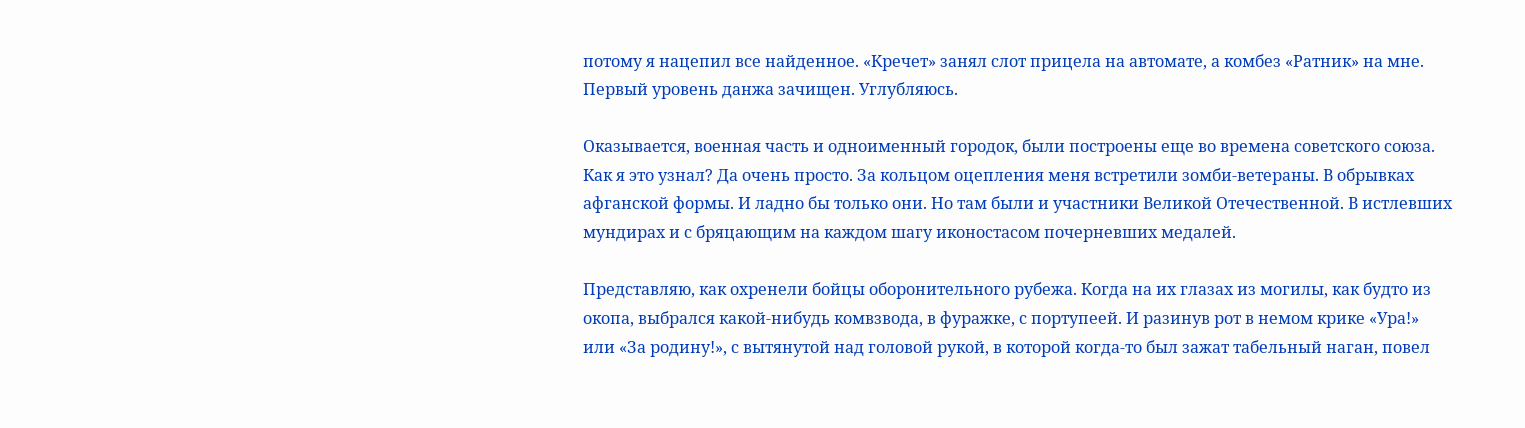потому я нацепил все найденное. «Кречет» занял слот прицела на автомате, а комбез «Ратник» на мне. Первый уровень данжа зачищен. Углубляюсь.

Оказывается, военная часть и одноименный городок, были построены еще во времена советского союза. Как я это узнал? Да очень просто. За кольцом оцепления меня встретили зомби-ветераны. В обрывках афганской формы. И ладно бы только они. Но там были и участники Великой Отечественной. В истлевших мундирах и с бряцающим на каждом шагу иконостасом почерневших медалей.

Представляю, как охренели бойцы оборонительного рубежа. Когда на их глазах из могилы, как будто из окопа, выбрался какой-нибудь комвзвода, в фуражке, с портупеей. И разинув рот в немом крике «Ура!» или «За родину!», с вытянутой над головой рукой, в которой когда-то был зажат табельный наган, повел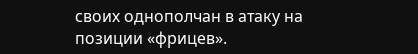своих однополчан в атаку на позиции «фрицев».